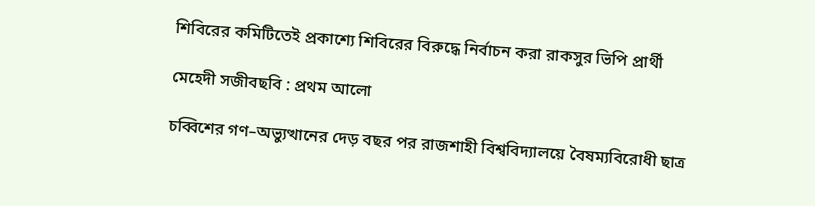শিবিরের কমিটিতেই প্রকাশ্যে শিবিরের বিরুদ্ধে নির্বাচন করা রাকসুর ভিপি প্রার্থী

মেহেদী সজীবছবি : প্রথম আলো

চব্বিশের গণ–অভ্যুত্থানের দেড় বছর পর রাজশাহী বিশ্ববিদ্যালয়ে বৈষম্যবিরোধী ছাত্র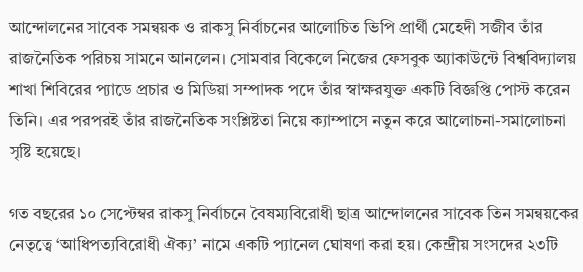আন্দোলনের সাবেক সমন্বয়ক ও রাকসু নির্বাচনের আলোচিত ভিপি প্রার্থী মেহেদী সজীব তাঁর রাজনৈতিক পরিচয় সামনে আনলেন। সোমবার বিকেলে নিজের ফেসবুক অ্যাকাউন্টে বিশ্ববিদ্যালয় শাখা শিবিরের প্যাডে প্রচার ও মিডিয়া সম্পাদক পদে তাঁর স্বাক্ষরযুক্ত একটি বিজ্ঞপ্তি পোস্ট করেন তিনি। এর পরপরই তাঁর রাজনৈতিক সংশ্লিষ্টতা নিয়ে ক্যাম্পাসে নতুন করে আলোচনা-সমালোচনা সৃষ্টি হয়েছে।

গত বছরের ১০ সেপ্টেম্বর রাকসু নির্বাচনে বৈষম্যবিরোধী ছাত্র আন্দোলনের সাবেক তিন সমন্বয়কের নেতৃত্বে ‘আধিপত্যবিরোধী ঐক্য’ নামে একটি প্যানেল ঘোষণা করা হয়। কেন্দ্রীয় সংসদের ২৩টি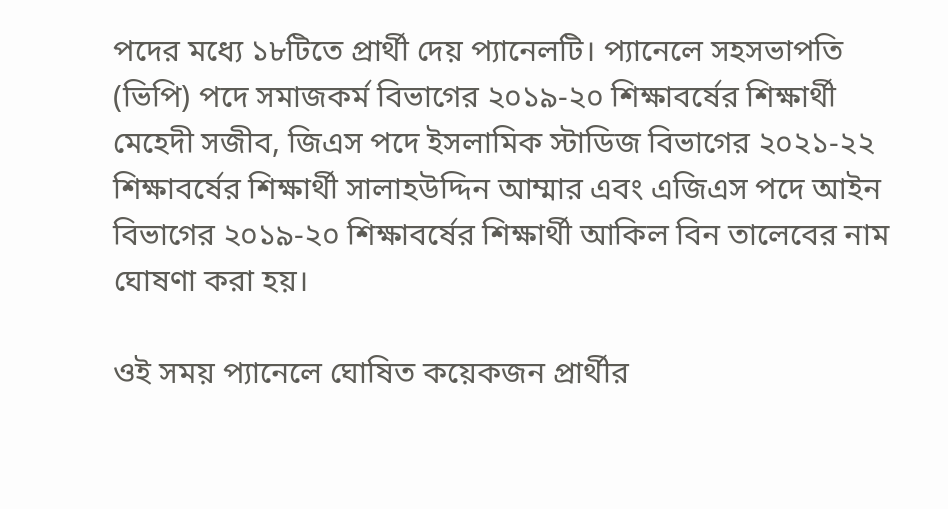পদের মধ্যে ১৮টিতে প্রার্থী দেয় প্যানেলটি। প্যানেলে সহসভাপতি (ভিপি) পদে সমাজকর্ম বিভাগের ২০১৯-২০ শিক্ষাবর্ষের শিক্ষার্থী মেহেদী সজীব, জিএস পদে ইসলামিক স্টাডিজ বিভাগের ২০২১-২২ শিক্ষাবর্ষের শিক্ষার্থী সালাহউদ্দিন আম্মার এবং এজিএস পদে আইন বিভাগের ২০১৯-২০ শিক্ষাবর্ষের শিক্ষার্থী আকিল বিন তালেবের নাম ঘোষণা করা হয়।

ওই সময় প্যানেলে ঘোষিত কয়েকজন প্রার্থীর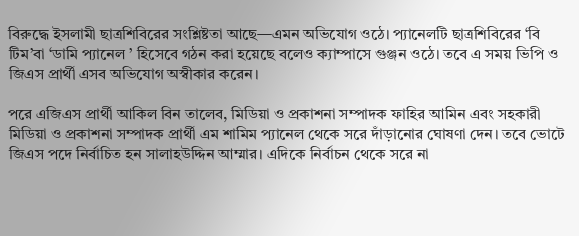বিরুদ্ধে ইসলামী ছাত্রশিবিরের সংশ্লিষ্টতা আছে—এমন অভিযোগ ওঠে। প্যানেলটি ছাত্রশিবিরের ‘বি টিম’বা ‘ডামি প্যানেল ’ হিসেবে গঠন করা হয়েছে বলেও ক্যাম্পাসে গুঞ্জন ওঠে। তবে এ সময় ভিপি ও জিএস প্রার্থী এসব অভিযোগ অস্বীকার করেন।

পরে এজিএস প্রার্থী আকিল বিন তালেব, মিডিয়া ও প্রকাশনা সম্পাদক ফাহির আমিন এবং সহকারী মিডিয়া ও প্রকাশনা সম্পাদক প্রার্থী এম শামিম প্যানেল থেকে সরে দাঁড়ানোর ঘোষণা দেন। তবে ভোটে জিএস পদে নির্বাচিত হন সালাহউদ্দিন আম্মার। এদিকে নির্বাচন থেকে সরে না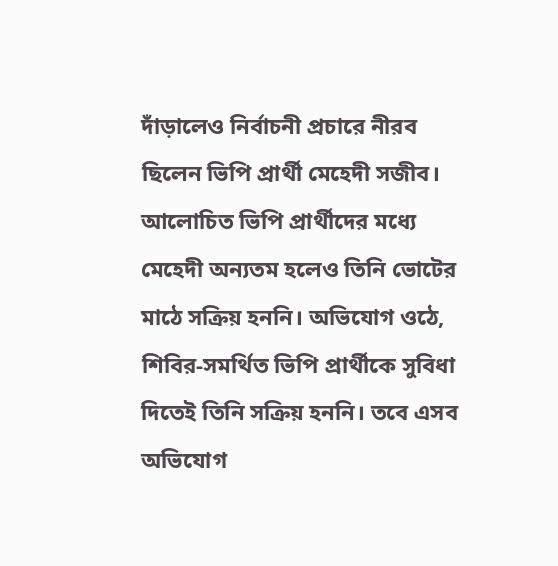দাঁড়ালেও নির্বাচনী প্রচারে নীরব ছিলেন ভিপি প্রার্থী মেহেদী সজীব। আলোচিত ভিপি প্রার্থীদের মধ্যে মেহেদী অন্যতম হলেও তিনি ভোটের মাঠে সক্রিয় হননি। অভিযোগ ওঠে, শিবির-সমর্থিত ভিপি প্রার্থীকে সুবিধা দিতেই তিনি সক্রিয় হননি। তবে এসব অভিযোগ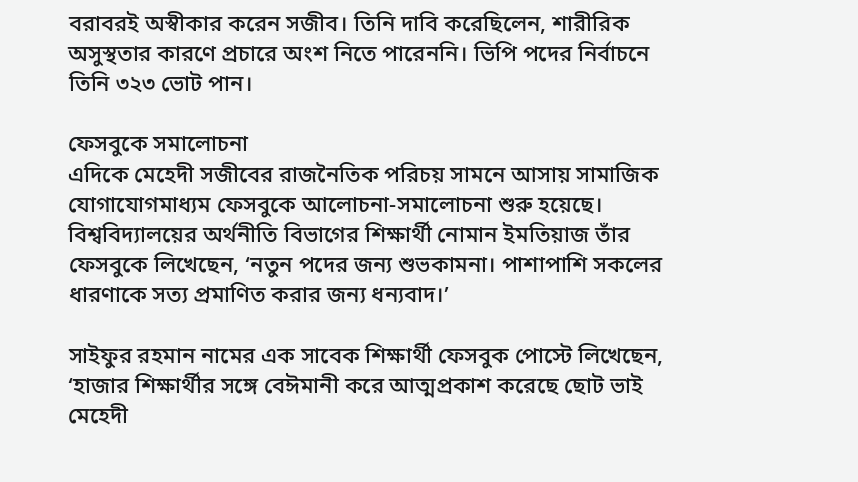বরাবরই অস্বীকার করেন সজীব। তিনি দাবি করেছিলেন, শারীরিক অসুস্থতার কারণে প্রচারে অংশ নিতে পারেননি। ভিপি পদের নির্বাচনে তিনি ৩২৩ ভোট পান।

ফেসবুকে সমালোচনা
এদিকে মেহেদী সজীবের রাজনৈতিক পরিচয় সামনে আসায় সামাজিক যোগাযোগমাধ্যম ফেসবুকে আলোচনা-সমালোচনা শুরু হয়েছে।
বিশ্ববিদ্যালয়ের অর্থনীতি বিভাগের শিক্ষার্থী নোমান ইমতিয়াজ তাঁর ফেসবুকে লিখেছেন, ‘নতুন পদের জন্য শুভকামনা। পাশাপাশি সকলের ধারণাকে সত্য প্রমাণিত করার জন্য ধন্যবাদ।’

সাইফুর রহমান নামের এক সাবেক শিক্ষার্থী ফেসবুক পোস্টে লিখেছেন, ‘হাজার শিক্ষার্থীর সঙ্গে বেঈমানী করে আত্মপ্রকাশ করেছে ছোট ভাই মেহেদী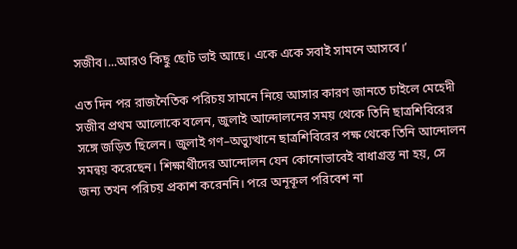সজীব।...আরও কিছু ছোট ভাই আছে। একে একে সবাই সামনে আসবে।’

এত দিন পর রাজনৈতিক পরিচয় সামনে নিয়ে আসার কারণ জানতে চাইলে মেহেদী সজীব প্রথম আলোকে বলেন, জুলাই আন্দোলনের সময় থেকে তিনি ছাত্রশিবিরের সঙ্গে জড়িত ছিলেন। জুলাই গণ–অভ্যুত্থানে ছাত্রশিবিরের পক্ষ থেকে তিনি আন্দোলন সমন্বয় করেছেন। শিক্ষার্থীদের আন্দোলন যেন কোনোভাবেই বাধাগ্রস্ত না হয়, সে জন্য তখন পরিচয় প্রকাশ করেননি। পরে অনূকূল পরিবেশ না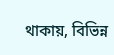থাকায়, বিভিন্ন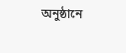অনুষ্ঠানে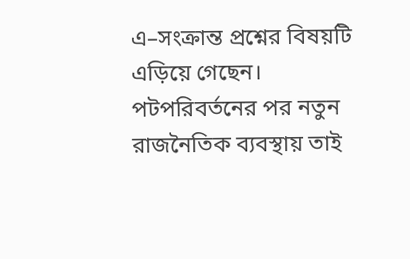এ–সংক্রান্ত প্রশ্নের বিষয়টি এড়িয়ে গেছেন। পটপরিবর্তনের পর নতুন রাজনৈতিক ব্যবস্থায় তাই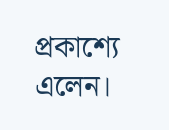প্রকাশ্যে এলেন।